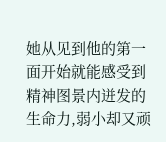她从见到他的第一面开始就能感受到精神图景内迸发的生命力,弱小却又顽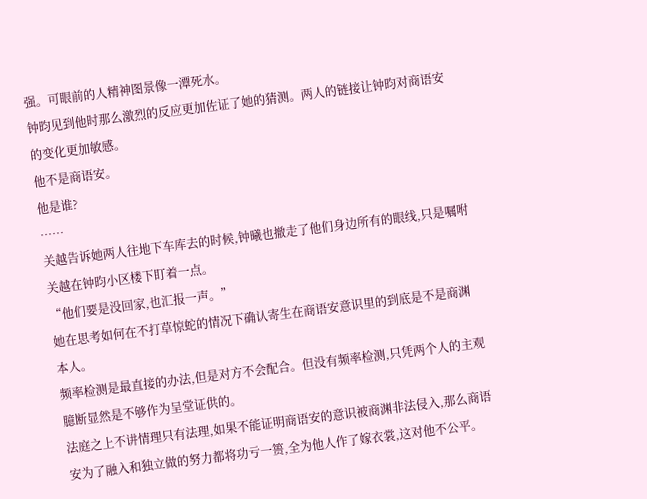强。可眼前的人精神图景像一潭死水。
钟昀见到他时那么激烈的反应更加佐证了她的猜测。两人的链接让钟昀对商语安的变化更加敏感。
他不是商语安。
他是谁?
……
关越告诉她两人往地下车库去的时候,钟曦也撤走了他们身边所有的眼线,只是嘱咐关越在钟昀小区楼下盯着一点。
“他们要是没回家,也汇报一声。”
她在思考如何在不打草惊蛇的情况下确认寄生在商语安意识里的到底是不是商渊本人。
频率检测是最直接的办法,但是对方不会配合。但没有频率检测,只凭两个人的主观臆断显然是不够作为呈堂证供的。
法庭之上不讲情理只有法理,如果不能证明商语安的意识被商渊非法侵入,那么商语安为了融入和独立做的努力都将功亏一篑,全为他人作了嫁衣裳,这对他不公平。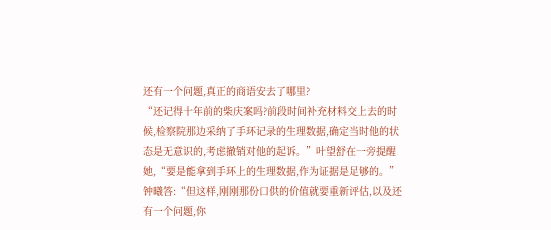还有一个问题,真正的商语安去了哪里?
“还记得十年前的柴庆案吗?前段时间补充材料交上去的时候,检察院那边采纳了手环记录的生理数据,确定当时他的状态是无意识的,考虑撤销对他的起诉。”叶望舒在一旁提醒她,“要是能拿到手环上的生理数据,作为证据是足够的。”
钟曦答:“但这样,刚刚那份口供的价值就要重新评估,以及还有一个问题,你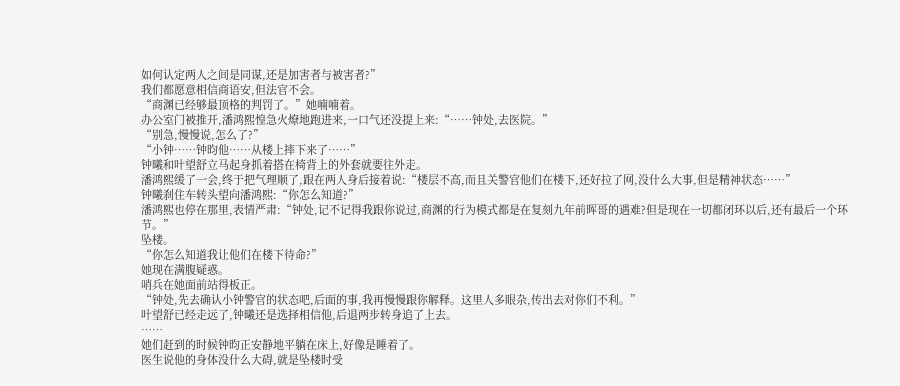如何认定两人之间是同谋,还是加害者与被害者?”
我们都愿意相信商语安,但法官不会。
“商渊已经够最顶格的判罚了。”她喃喃着。
办公室门被推开,潘鸿熙惶急火燎地跑进来,一口气还没提上来:“……钟处,去医院。”
“别急,慢慢说,怎么了?”
“小钟……钟昀他……从楼上摔下来了……”
钟曦和叶望舒立马起身抓着搭在椅背上的外套就要往外走。
潘鸿熙缓了一会,终于把气理顺了,跟在两人身后接着说:“楼层不高,而且关警官他们在楼下,还好拉了网,没什么大事,但是精神状态……”
钟曦刹住车转头望向潘鸿熙:“你怎么知道?”
潘鸿熙也停在那里,表情严肃:“钟处,记不记得我跟你说过,商渊的行为模式都是在复刻九年前晖哥的遇难?但是现在一切都闭环以后,还有最后一个环节。”
坠楼。
“你怎么知道我让他们在楼下待命?”
她现在满腹疑惑。
哨兵在她面前站得板正。
“钟处,先去确认小钟警官的状态吧,后面的事,我再慢慢跟你解释。这里人多眼杂,传出去对你们不利。”
叶望舒已经走远了,钟曦还是选择相信他,后退两步转身追了上去。
……
她们赶到的时候钟昀正安静地平躺在床上,好像是睡着了。
医生说他的身体没什么大碍,就是坠楼时受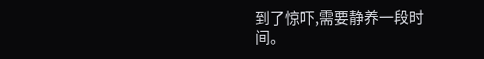到了惊吓,需要静养一段时间。